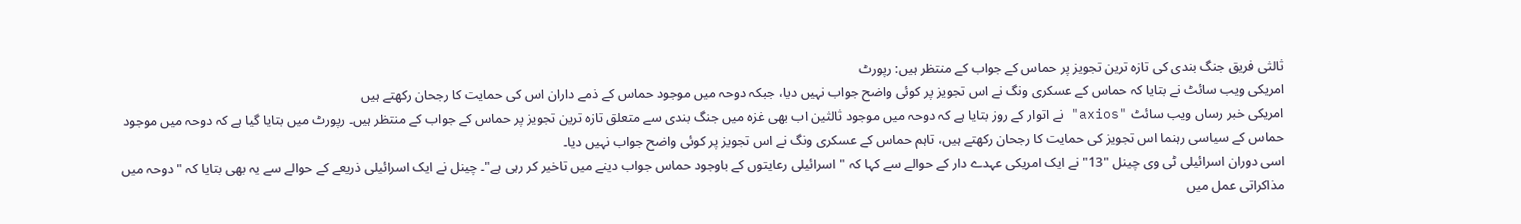ثالثی فریق جنگ بندی کی تازہ ترین تجویز پر حماس کے جواب کے منتظر ہیں: رپورٹ
امریکی ویب سائٹ نے بتایا کہ حماس کے عسکری ونگ نے اس تجویز پر کوئی واضح جواب نہیں دیا، جبکہ دوحہ میں موجود حماس کے ذمے داران اس کی حمایت کا رجحان رکھتے ہیں
امریکی خبر رساں ویب سائٹ "axios" نے اتوار کے روز بتایا ہے کہ دوحہ میں موجود ثالثین اب بھی غزہ میں جنگ بندی سے متعلق تازہ ترین تجویز پر حماس کے جواب کے منتظر ہیں۔ رپورٹ میں بتایا گیا ہے کہ دوحہ میں موجود حماس کے سیاسی رہنما اس تجویز کی حمایت کا رجحان رکھتے ہیں، تاہم حماس کے عسکری ونگ نے اس تجویز پر کوئی واضح جواب نہیں دیا۔
اسی دوران اسرائیلی ٹی وی چینل "13" نے ایک امریکی عہدے دار کے حوالے سے کہا کہ "اسرائیلی رعایتوں کے باوجود حماس جواب دینے میں تاخیر کر رہی ہے"۔ چینل نے ایک اسرائیلی ذریعے کے حوالے سے یہ بھی بتایا کہ "دوحہ میں مذاکراتی عمل میں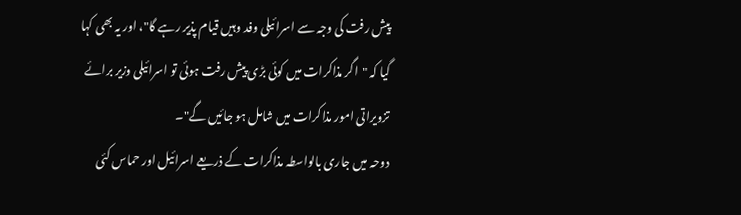پیش رفت کی وجہ سے اسرائیلی وفد وہیں قیام پذیر رہے گا"، اور یہ بھی کہا گیا کہ "اگر مذاکرات میں کوئی بڑی پیش رفت ہوئی تو اسرائیلی وزیر برائے تزویراتی امور مذاکرات میں شامل ہو جائیں گے"۔
دوحہ میں جاری بالواسطہ مذاکرات کے ذریعے اسرائیل اور حماس کئی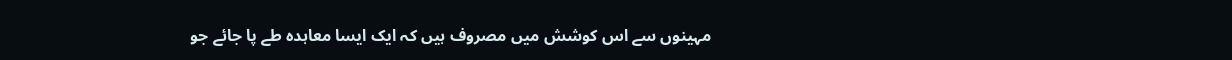مہینوں سے اس کوشش میں مصروف ہیں کہ ایک ایسا معاہدہ طے پا جائے جو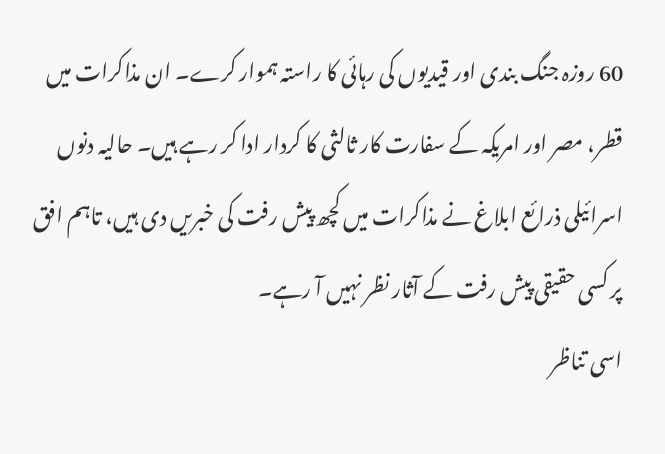60 روزہ جنگ بندی اور قیدیوں کی رہائی کا راستہ ہموار کرے۔ ان مذاکرات میں قطر، مصر اور امریکہ کے سفارت کار ثالثی کا کردار ادا کر رہے ہیں۔ حالیہ دنوں اسرائیلی ذرائع ابلاغ نے مذاکرات میں کچھ پیش رفت کی خبریں دی ہیں، تاہم افق پر کسی حقیقی پیش رفت کے آثار نظر نہیں آ رہے۔
اسی تناظر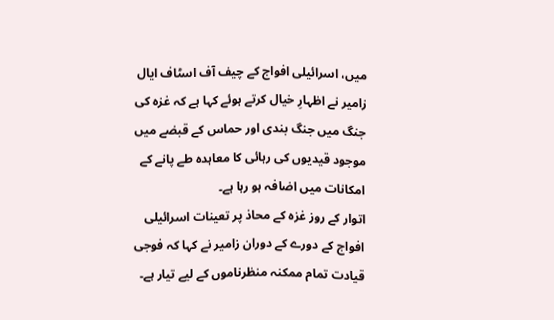میں، اسرائیلی افواج کے چیف آف اسٹاف ایال زامیر نے اظہارِ خیال کرتے ہوئے کہا ہے کہ غزہ کی جنگ میں جنگ بندی اور حماس کے قبضے میں موجود قیدیوں کی رہائی کا معاہدہ طے پانے کے امکانات میں اضافہ ہو رہا ہے۔
اتوار کے روز غزہ کے محاذ پر تعینات اسرائیلی افواج کے دورے کے دوران زامیر نے کہا کہ فوجی قیادت تمام ممکنہ منظرناموں کے لیے تیار ہے۔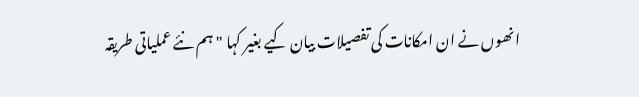انھوں نے ان امکانات کی تفصیلات بیان کیے بغیر کہا "ہم نئے عملیاتی طریقہ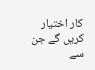کار اختیار کریں گے جن سے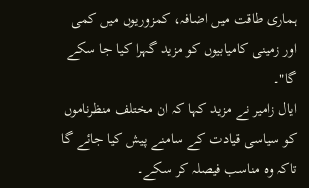ہماری طاقت میں اضافہ، کمزوریوں میں کمی اور زمینی کامیابیوں کو مزید گہرا کیا جا سکے گا"۔
ایال زامیر نے مزید کہا کہ ان مختلف منظرناموں کو سیاسی قیادت کے سامنے پیش کیا جائے گا تاکہ وہ مناسب فیصلہ کر سکے۔